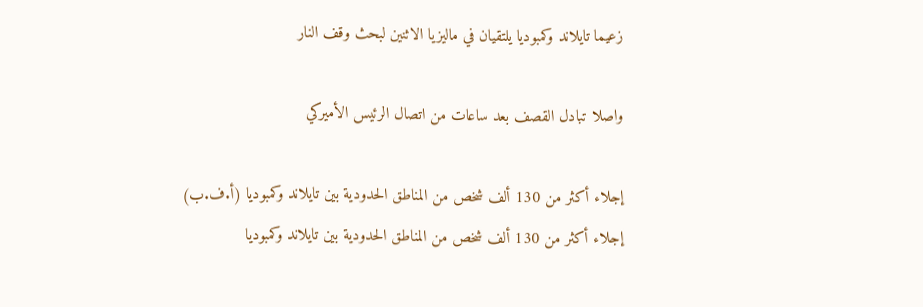زعيما تايلاند وكمبوديا يلتقيان في ماليزيا الاثنين لبحث وقف النار

واصلا تبادل القصف بعد ساعات من اتصال الرئيس الأميركي

إجلاء أكثر من 130 ألف شخص من المناطق الحدودية بين تايلاند وكمبوديا (أ.ف.ب)
إجلاء أكثر من 130 ألف شخص من المناطق الحدودية بين تايلاند وكمبوديا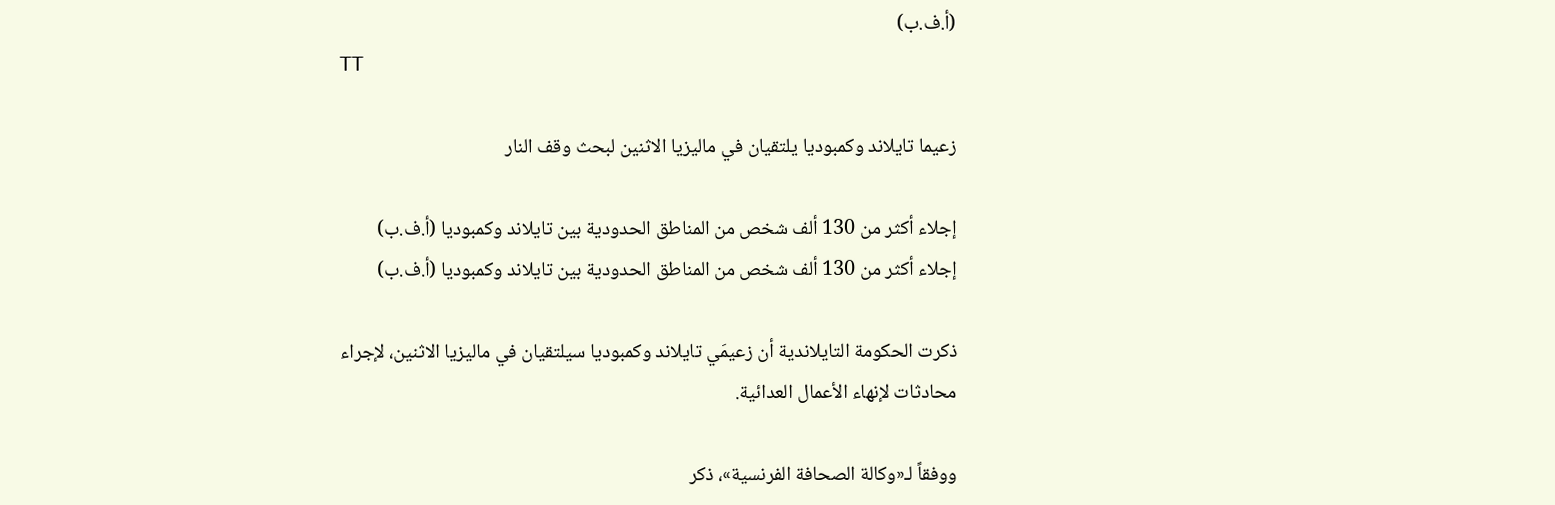(أ.ف.ب)
TT

زعيما تايلاند وكمبوديا يلتقيان في ماليزيا الاثنين لبحث وقف النار

إجلاء أكثر من 130 ألف شخص من المناطق الحدودية بين تايلاند وكمبوديا (أ.ف.ب)
إجلاء أكثر من 130 ألف شخص من المناطق الحدودية بين تايلاند وكمبوديا (أ.ف.ب)

ذكرت الحكومة التايلاندية أن زعيمَي تايلاند وكمبوديا سيلتقيان في ماليزيا الاثنين، لإجراء محادثات لإنهاء الأعمال العدائية.

ووفقاً لـ«وكالة الصحافة الفرنسية»، ذكر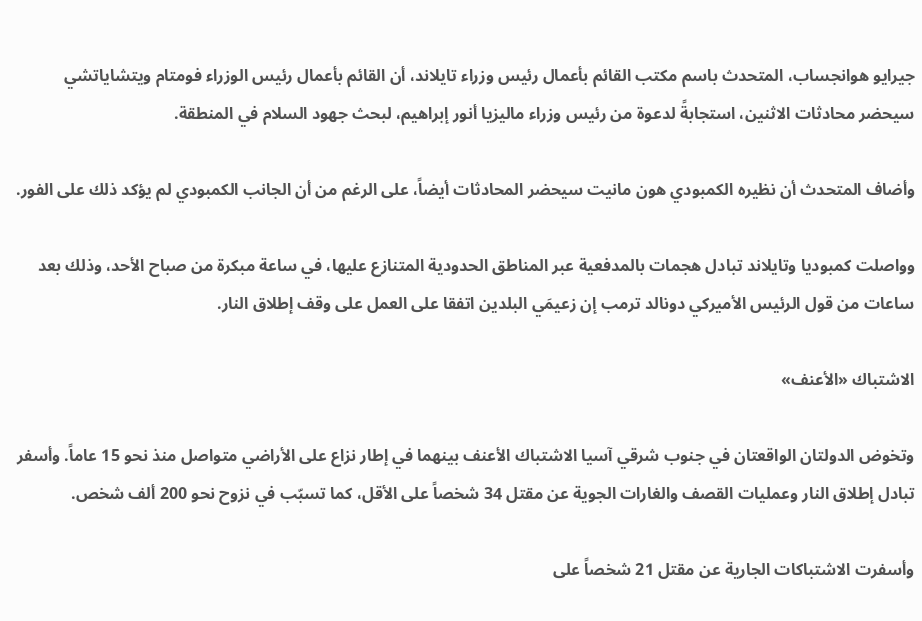جيرايو هوانجساب، المتحدث باسم مكتب القائم بأعمال رئيس وزراء تايلاند، أن القائم بأعمال رئيس الوزراء فومتام ويتشاياتشي سيحضر محادثات الاثنين، استجابةً لدعوة من رئيس وزراء ماليزيا أنور إبراهيم، لبحث جهود السلام في المنطقة.

وأضاف المتحدث أن نظيره الكمبودي هون مانيت سيحضر المحادثات أيضاً، على الرغم من أن الجانب الكمبودي لم يؤكد ذلك على الفور.

وواصلت كمبوديا وتايلاند تبادل هجمات بالمدفعية عبر المناطق الحدودية المتنازع عليها، في ساعة مبكرة من صباح الأحد، وذلك بعد ساعات من قول الرئيس الأميركي دونالد ترمب إن زعيمَي البلدين اتفقا على العمل على وقف إطلاق النار.

الاشتباك «الأعنف»

وتخوض الدولتان الواقعتان في جنوب شرقي آسيا الاشتباك الأعنف بينهما في إطار نزاع على الأراضي متواصل منذ نحو 15 عاماً. وأسفر تبادل إطلاق النار وعمليات القصف والغارات الجوية عن مقتل 34 شخصاً على الأقل، كما تسبّب في نزوح نحو 200 ألف شخص.

وأسفرت الاشتباكات الجارية عن مقتل 21 شخصاً على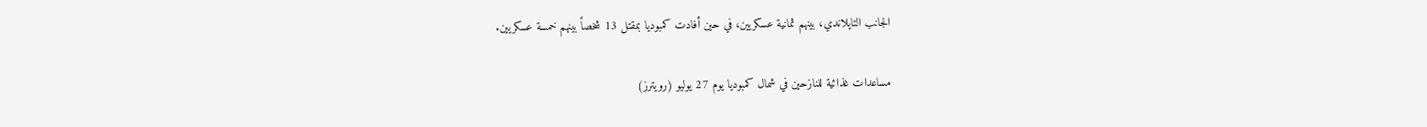الجانب التايلاندي، بينهم ثمانية عسكريين، في حين أفادت كمبوديا بمقتل 13 شخصاً بينهم خمسة عسكريين.

مساعدات غذائية للنازحين في شمال كمبوديا يوم 27 يوليو (رويترز)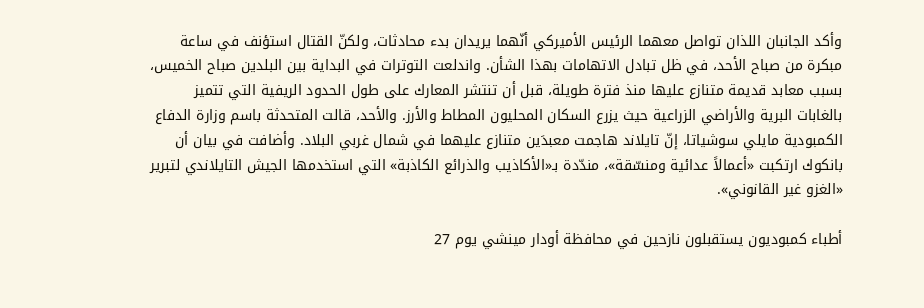وأكد الجانبان اللذان تواصل معهما الرئيس الأميركي أنّهما يريدان بدء محادثات، ولكنّ القتال استؤنف في ساعة مبكرة من صباح الأحد، في ظل تبادل الاتهامات بهذا الشأن. واندلعت التوترات في البداية بين البلدين صباح الخميس، بسبب معابد قديمة متنازع عليها منذ فترة طويلة، قبل أن تنتشر المعارك على طول الحدود الريفية التي تتميز بالغابات البرية والأراضي الزراعية حيث يزرع السكان المحليون المطاط والأرز. والأحد، قالت المتحدثة باسم وزارة الدفاع الكمبودية مايلي سوشياتا، إنّ تايلاند هاجمت معبدَين متنازع عليهما في شمال غربي البلاد. وأضافت في بيان أن بانكوك ارتكبت «أعمالاً عدائية ومنسّقة»، مندّدة بـ«الأكاذيب والذرائع الكاذبة» التي استخدمها الجيش التايلاندي لتبرير «الغزو غير القانوني».

أطباء كمبوديون يستقبلون نازحين في محافظة أودار مينشي يوم 27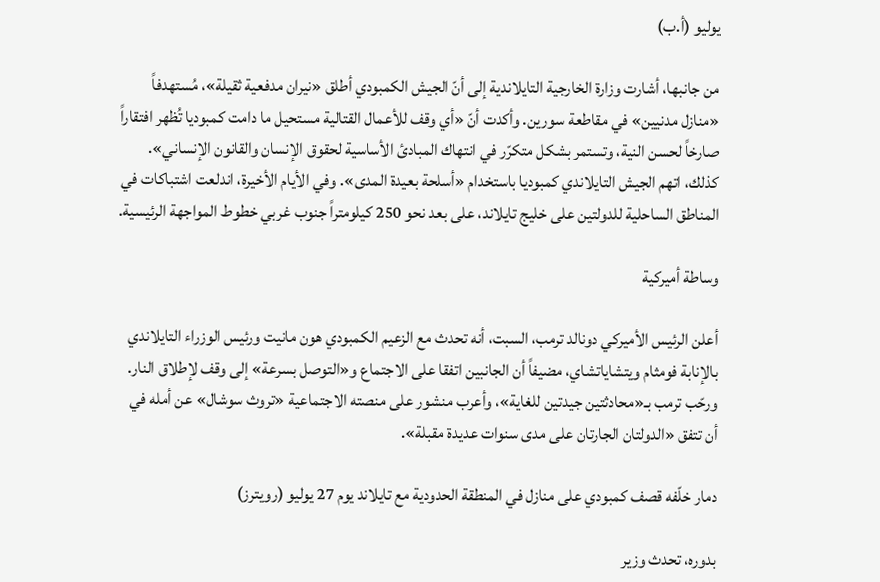يوليو (أ.ب)

من جانبها، أشارت وزارة الخارجية التايلاندية إلى أنّ الجيش الكمبودي أطلق «نيران مدفعية ثقيلة»، مُستهدفاً «منازل مدنيين» في مقاطعة سورين. وأكدت أنّ «أي وقف للأعمال القتالية مستحيل ما دامت كمبوديا تُظهر افتقاراً صارخاً لحسن النية، وتستمر بشكل متكرّر في انتهاك المبادئ الأساسية لحقوق الإنسان والقانون الإنساني». كذلك، اتهم الجيش التايلاندي كمبوديا باستخدام «أسلحة بعيدة المدى». وفي الأيام الأخيرة، اندلعت اشتباكات في المناطق الساحلية للدولتين على خليج تايلاند، على بعد نحو 250 كيلومتراً جنوب غربي خطوط المواجهة الرئيسية.

وساطة أميركية

أعلن الرئيس الأميركي دونالد ترمب، السبت، أنه تحدث مع الزعيم الكمبودي هون مانيت ورئيس الوزراء التايلاندي بالإنابة فومثام ويتشاياتشاي، مضيفاً أن الجانبين اتفقا على الاجتماع و«التوصل بسرعة» إلى وقف لإطلاق النار. ورحّب ترمب بـ«محادثتين جيدتين للغاية»، وأعرب منشور على منصته الاجتماعية «تروث سوشال» عن أمله في أن تتفق «الدولتان الجارتان على مدى سنوات عديدة مقبلة».

دمار خلّفه قصف كمبودي على منازل في المنطقة الحدودية مع تايلاند يوم 27 يوليو (رويترز)

بدوره، تحدث وزير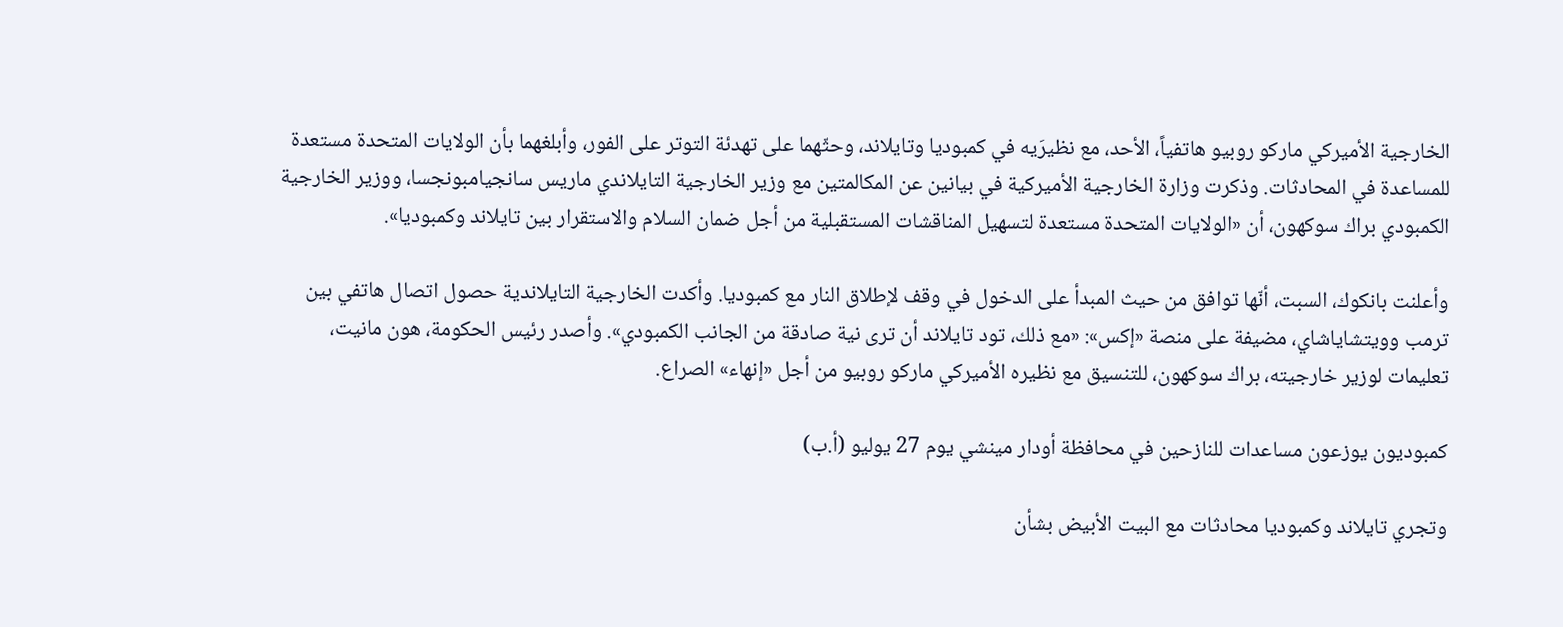الخارجية الأميركي ماركو روبيو هاتفياً، الأحد، مع نظيرَيه في كمبوديا وتايلاند، وحثّهما على تهدئة التوتر على الفور، وأبلغهما بأن الولايات المتحدة مستعدة للمساعدة في المحادثات. وذكرت وزارة الخارجية الأميركية في بيانين عن المكالمتين مع وزير الخارجية التايلاندي ماريس سانجيامبونجسا، ووزير الخارجية الكمبودي براك سوكهون، أن «الولايات المتحدة مستعدة لتسهيل المناقشات المستقبلية من أجل ضمان السلام والاستقرار بين تايلاند وكمبوديا».

وأعلنت بانكوك، السبت، أنّها توافق من حيث المبدأ على الدخول في وقف لإطلاق النار مع كمبوديا. وأكدت الخارجية التايلاندية حصول اتصال هاتفي بين ترمب وويتشاياشاي، مضيفة على منصة «إكس»: «مع ذلك، تود تايلاند أن ترى نية صادقة من الجانب الكمبودي». وأصدر رئيس الحكومة، هون مانيت، تعليمات لوزير خارجيته، براك سوكهون، للتنسيق مع نظيره الأميركي ماركو روبيو من أجل «إنهاء» الصراع.

كمبوديون يوزعون مساعدات للنازحين في محافظة أودار مينشي يوم 27 يوليو (أ.ب)

وتجري تايلاند وكمبوديا محادثات مع البيت الأبيض بشأن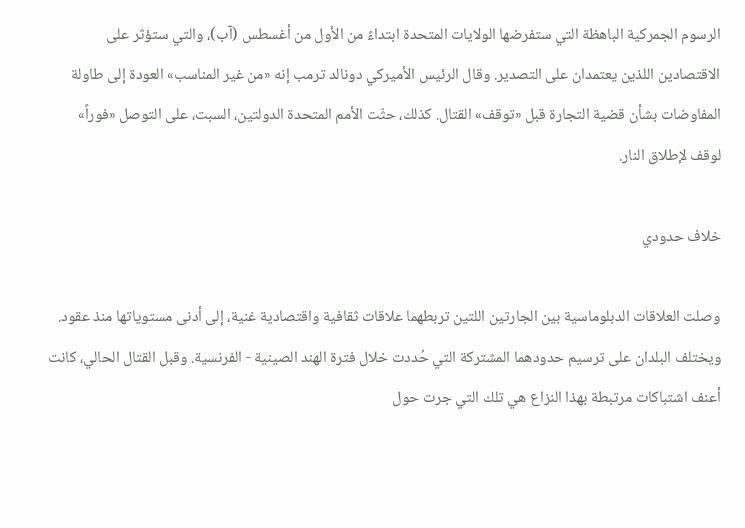الرسوم الجمركية الباهظة التي ستفرضها الولايات المتحدة ابتداءً من الأول من أغسطس (آب)، والتي ستؤثر على الاقتصادين اللذين يعتمدان على التصدير. وقال الرئيس الأميركي دونالد ترمب إنه «من غير المناسب» العودة إلى طاولة المفاوضات بشأن قضية التجارة قبل «توقف» القتال. كذلك، حثّت الأمم المتحدة الدولتين، السبت، على التوصل «فوراً» لوقف لإطلاق النار.

خلاف حدودي

وصلت العلاقات الدبلوماسية بين الجارتين اللتين تربطهما علاقات ثقافية واقتصادية غنية، إلى أدنى مستوياتها منذ عقود. ويختلف البلدان على ترسيم حدودهما المشتركة التي حُددت خلال فترة الهند الصينية - الفرنسية. وقبل القتال الحالي، كانت أعنف اشتباكات مرتبطة بهذا النزاع هي تلك التي جرت حول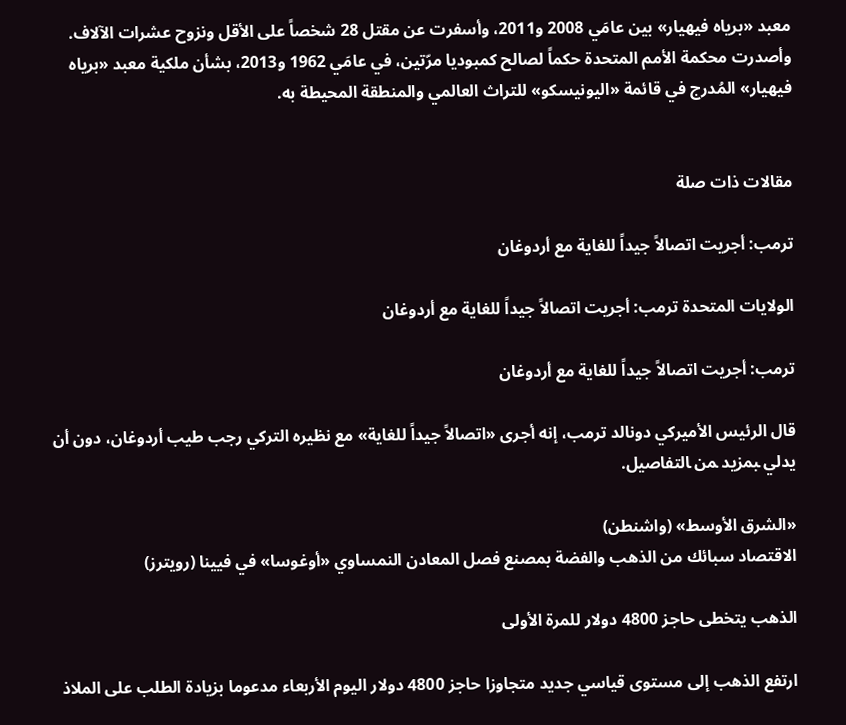معبد «برياه فيهيار» بين عامَي 2008 و2011، وأسفرت عن مقتل 28 شخصاً على الأقل ونزوح عشرات الآلاف. وأصدرت محكمة الأمم المتحدة حكماً لصالح كمبوديا مرّتين، في عامَي 1962 و2013، بشأن ملكية معبد «برياه فيهيار» المُدرج في قائمة «اليونيسكو» للتراث العالمي والمنطقة المحيطة به.


مقالات ذات صلة

ترمب: أجريت اتصالاً جيداً للغاية مع أردوغان

الولايات المتحدة ترمب: أجريت اتصالاً جيداً للغاية مع أردوغان

ترمب: أجريت اتصالاً جيداً للغاية مع أردوغان

قال الرئيس الأميركي دونالد ترمب، ‌إنه ‌أجرى «اتصالاً جيداً للغاية» مع نظيره التركي رجب طيب أردوغان، دون ‌أن يدلي ‍بمزيد ‍من ‍التفاصيل.

«الشرق الأوسط» (واشنطن)
الاقتصاد سبائك من الذهب والفضة بمصنع فصل المعادن النمساوي «أوغوسا» في فيينا (رويترز)

الذهب يتخطى حاجز 4800 دولار للمرة الأولى

ارتفع الذهب إلى مستوى قياسي جديد متجاوزا حاجز 4800 دولار اليوم الأربعاء مدعوما بزيادة الطلب على الملاذ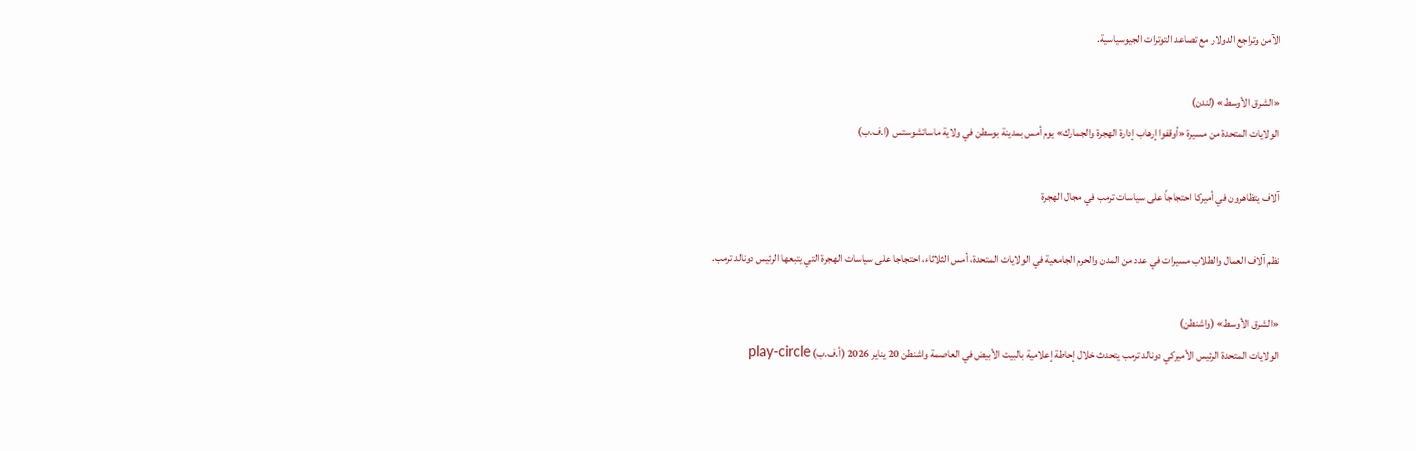الآمن وتراجع الدولار مع تصاعد التوترات الجيوسياسية.

«الشرق الأوسط» (لندن)
الولايات المتحدة من مسيرة «أوقفوا إرهاب إدارة الهجرة والجمارك» يوم أمس بمدينة بوسطن في ولاية ماساتشوستس (ا.ف.ب)

آلاف يتظاهرون في أميركا احتجاجاً على سياسات ترمب في مجال الهجرة

نظم آلاف العمال والطلاب مسيرات في عدد من المدن والحرم الجامعية في الولايات المتحدة، أمس الثلاثاء، احتجاجا على سياسات الهجرة التي يتبعها الرئيس دونالد ترمب.

«الشرق الأوسط» (واشنطن)
الولايات المتحدة الرئيس الأميركي دونالد ترمب يتحدث خلال إحاطة إعلامية بالبيت الأبيض في العاصمة واشنطن 20 يناير 2026 (أ.ف.ب) play-circle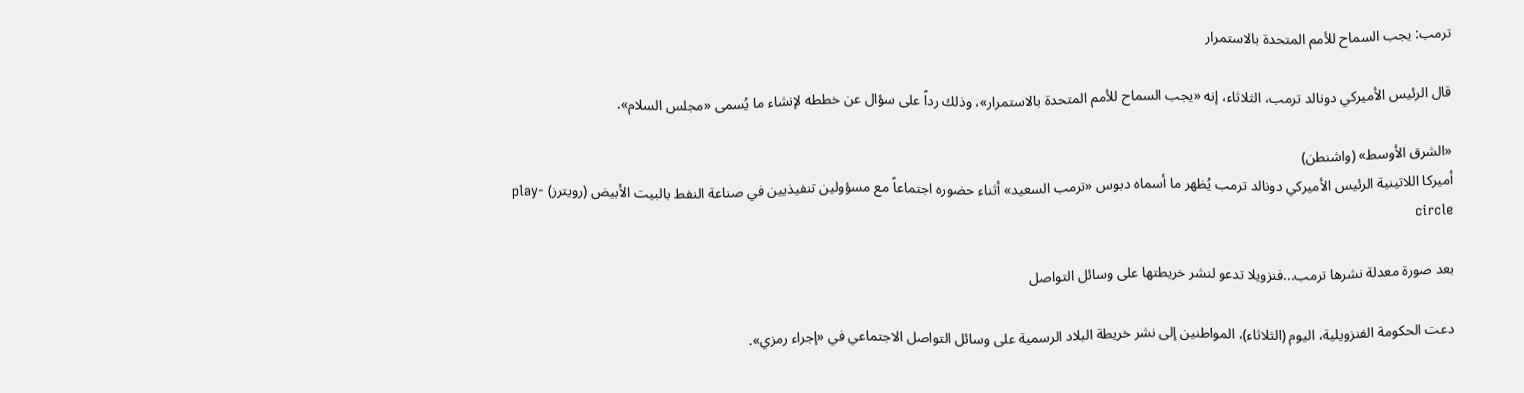ترمب: يجب السماح للأمم المتحدة بالاستمرار

قال الرئيس الأميركي دونالد ترمب، الثلاثاء، إنه «يجب السماح للأمم المتحدة بالاستمرار»، وذلك ‌رداً ‌على ‌سؤال عن خططه ‌لإنشاء ما يُسمى «مجلس السلام».

«الشرق الأوسط» (واشنطن)
أميركا اللاتينية الرئيس الأميركي دونالد ترمب يُظهر ما أسماه دبوس «ترمب السعيد» أثناء حضوره اجتماعاً مع مسؤولين تنفيذيين في صناعة النفط بالبيت الأبيض (رويترز) play-circle

بعد صورة معدلة نشرها ترمب...فنزويلا تدعو لنشر خريطتها على وسائل التواصل

دعت الحكومة الفنزويلية، اليوم (الثلاثاء)، المواطنين إلى نشر خريطة البلاد الرسمية على وسائل التواصل الاجتماعي في «إجراء رمزي».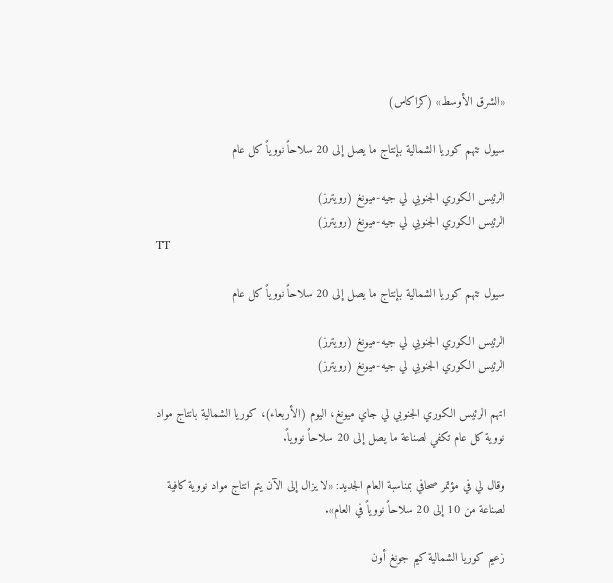«الشرق الأوسط» (كراكاس)

سيول تتهم كوريا الشمالية بإنتاج ما يصل إلى 20 سلاحاً نووياً كل عام

الرئيس الكوري الجنوبي لي جيه-ميونغ (رويترز)
الرئيس الكوري الجنوبي لي جيه-ميونغ (رويترز)
TT

سيول تتهم كوريا الشمالية بإنتاج ما يصل إلى 20 سلاحاً نووياً كل عام

الرئيس الكوري الجنوبي لي جيه-ميونغ (رويترز)
الرئيس الكوري الجنوبي لي جيه-ميونغ (رويترز)

اتهم الرئيس الكوري الجنوبي لي جاي ميونغ، اليوم (الأربعاء)، كوريا الشمالية بانتاج مواد نووية كل عام تكفي لصناعة ما يصل إلى 20 سلاحاً نووياً.

وقال لي في مؤتمر صحافي بمناسبة العام الجديد: «لا يزال إلى الآن يتم انتاج مواد نووية كافية لصناعة من 10 إلى 20 سلاحاً نووياً في العام».

زعيم كوريا الشمالية كيم جونغ أون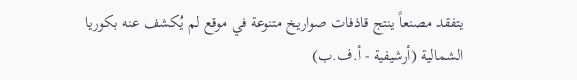يتفقد مصنعاً ينتج قاذفات صواريخ متنوعة في موقع لم يُكشف عنه بكوريا الشمالية (أرشيفية - أ.ف.ب)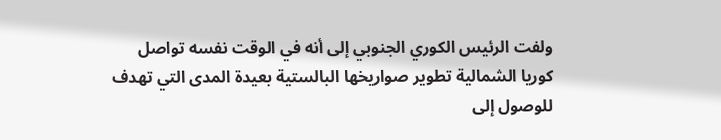ولفت الرئيس الكوري الجنوبي إلى أنه في الوقت نفسه تواصل كوريا الشمالية تطوير صواريخها البالستية بعيدة المدى التي تهدف للوصول إلى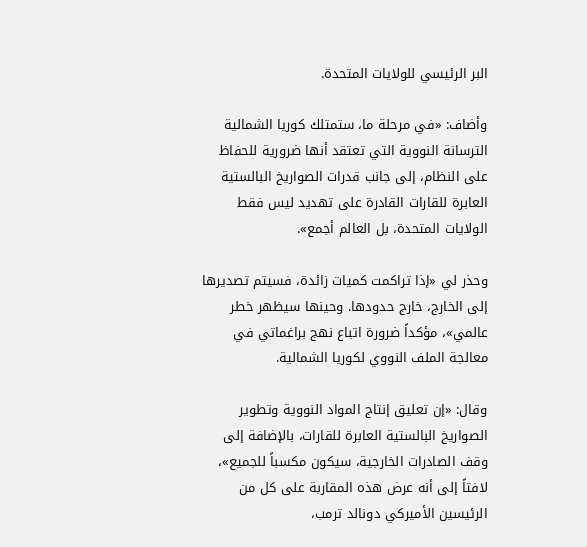البر الرئيسي للولايات المتحدة.

وأضاف: «في مرحلة ما، ستمتلك كوريا الشمالية الترسانة النووية التي تعتقد أنها ضرورية للحفاظ على النظام، إلى جانب قدرات الصواريخ البالستية العابرة للقارات القادرة على تهديد ليس فقط الولايات المتحدة، بل العالم أجمع».

وحذر لي «إذا تراكمت كميات زائدة، فسيتم تصديرها إلى الخارج، خارج حدودها. وحينها سيظهر خطر عالمي»، مؤكداً ضرورة اتباع نهج براغماتي في معالجة الملف النووي لكوريا الشمالية.

وقال: «إن تعليق إنتاج المواد النووية وتطوير الصواريخ البالستية العابرة للقارات، بالإضافة إلى وقف الصادرات الخارجية، سيكون مكسباً للجميع»، لافتاً إلى أنه عرض هذه المقاربة على كل من الرئيسين الأميركي دونالد ترمب،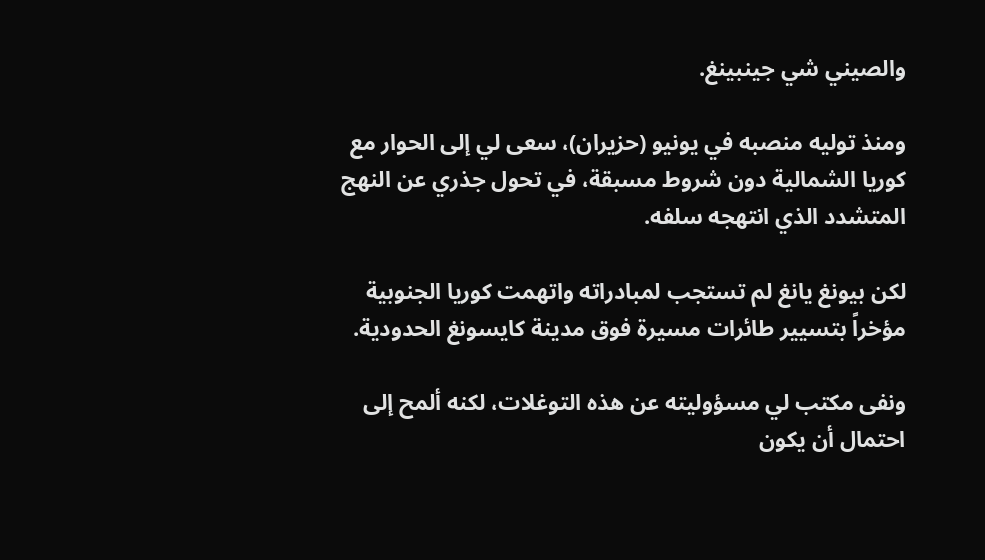والصيني شي جينبينغ.

ومنذ توليه منصبه في يونيو (حزيران)، سعى لي إلى الحوار مع كوريا الشمالية دون شروط مسبقة، في تحول جذري عن النهج المتشدد الذي انتهجه سلفه.

لكن بيونغ يانغ لم تستجب لمبادراته واتهمت كوريا الجنوبية مؤخراً بتسيير طائرات مسيرة فوق مدينة كايسونغ الحدودية.

ونفى مكتب لي مسؤوليته عن هذه التوغلات، لكنه ألمح إلى احتمال أن يكون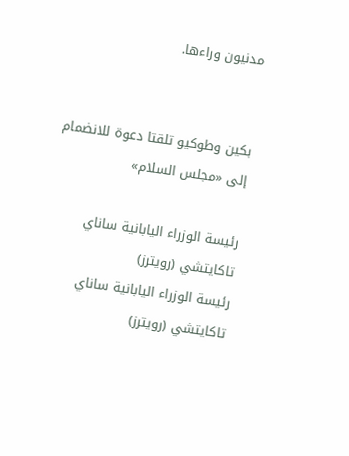مدنيون وراءها.


بكين وطوكيو تلقتا دعوة للانضمام إلى «مجلس السلام»

رئيسة الوزراء اليابانية ساناي تاكايتشي (رويترز)
رئيسة الوزراء اليابانية ساناي تاكايتشي (رويترز)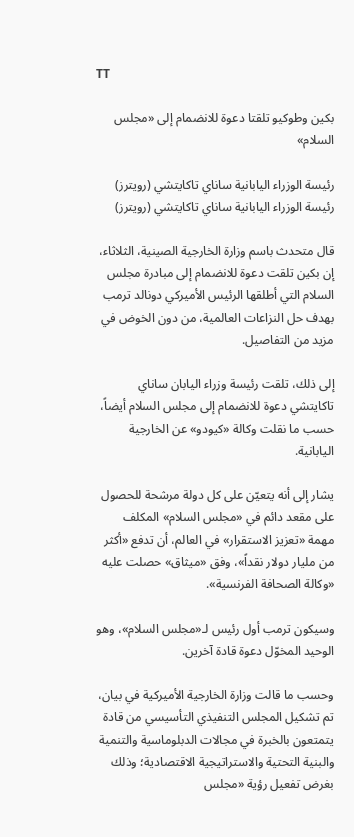TT

بكين وطوكيو تلقتا دعوة للانضمام إلى «مجلس السلام»

رئيسة الوزراء اليابانية ساناي تاكايتشي (رويترز)
رئيسة الوزراء اليابانية ساناي تاكايتشي (رويترز)

قال متحدث باسم وزارة ‌الخارجية ‌الصينية، الثلاثاء، إن ‌بكين تلقت دعوة للانضمام إلى مبادرة مجلس السلام ‌التي أطلقها الرئيس الأميركي دونالد ترمب بهدف حل النزاعات العالمية، من دون الخوض في مزيد من التفاصيل.

إلى ذلك، تلقت رئيسة وزراء اليابان ساناي تاكايتشي دعوة للانضمام إلى مجلس السلام أيضاً، حسب ما نقلت وكالة «كيودو» عن الخارجية اليابانية.

يشار إلى أنه يتعيّن على كل دولة مرشحة للحصول على مقعد دائم في «مجلس السلام» المكلف مهمة «تعزيز الاستقرار» في العالم، أن تدفع «أكثر من مليار دولار نقداً»، وفق «ميثاق» حصلت عليه «وكالة الصحافة الفرنسية».

وسيكون ترمب أول رئيس لـ«مجلس السلام»، وهو الوحيد المخوّل دعوة قادة آخرين.

وحسب ما قالت وزارة الخارجية الأميركية في بيان، تم تشكيل المجلس التنفيذي التأسيسي من قادة يتمتعون بالخبرة في مجالات الدبلوماسية والتنمية والبنية التحتية والاستراتيجية الاقتصادية؛ وذلك بغرض تفعيل رؤية «مجلس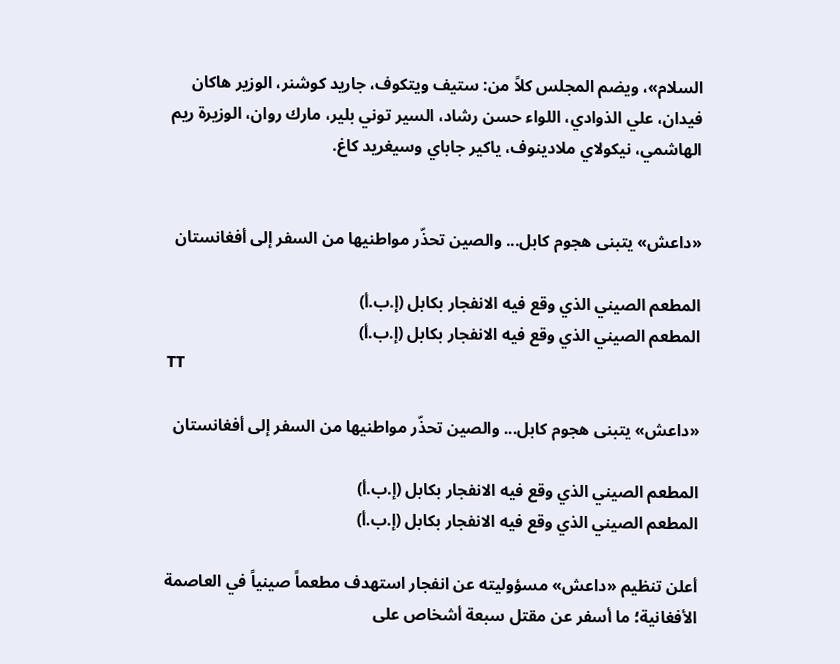السلام»، ويضم المجلس كلاً من: ستيف ويتكوف، جاريد كوشنر، الوزير هاكان فيدان، علي الذوادي، اللواء حسن رشاد، السير توني بلير، مارك روان، الوزيرة ريم الهاشمي، نيكولاي ملادينوف، ياكير جاباي وسيغريد كاغ.


«داعش» يتبنى هجوم كابل... والصين تحذّر مواطنيها من السفر إلى أفغانستان

المطعم الصيني الذي وقع فيه الانفجار بكابل (إ.ب.أ)
المطعم الصيني الذي وقع فيه الانفجار بكابل (إ.ب.أ)
TT

«داعش» يتبنى هجوم كابل... والصين تحذّر مواطنيها من السفر إلى أفغانستان

المطعم الصيني الذي وقع فيه الانفجار بكابل (إ.ب.أ)
المطعم الصيني الذي وقع فيه الانفجار بكابل (إ.ب.أ)

أعلن تنظيم «داعش» مسؤوليته عن انفجار استهدف مطعماً صينياً في العاصمة الأفغانية؛ ما أسفر عن مقتل سبعة أشخاص على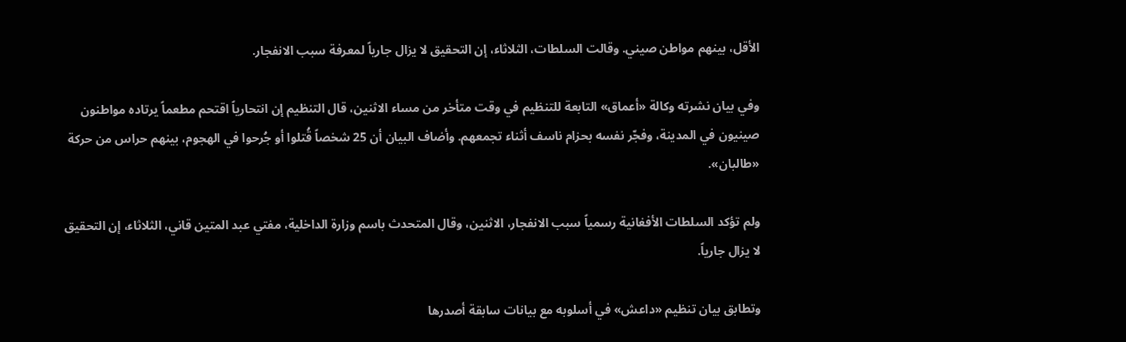الأقل، بينهم مواطن صيني. وقالت السلطات، الثلاثاء، إن التحقيق لا يزال جارياً لمعرفة سبب الانفجار.

وفي بيان نشرته وكالة «أعماق» التابعة للتنظيم في وقت متأخر من مساء الاثنين، قال التنظيم إن انتحارياً اقتحم مطعماً يرتاده مواطنون صينيون في المدينة، وفجّر نفسه بحزام ناسف أثناء تجمعهم. وأضاف البيان أن 25 شخصاً قُتلوا أو جُرحوا في الهجوم، بينهم حراس من حركة «طالبان».

ولم تؤكد السلطات الأفغانية رسمياً سبب الانفجار، الاثنين، وقال المتحدث باسم وزارة الداخلية، مفتي عبد المتين قاني، الثلاثاء، إن التحقيق لا يزال جارياً.

وتطابق بيان تنظيم «داعش» في أسلوبه مع بيانات سابقة أصدرها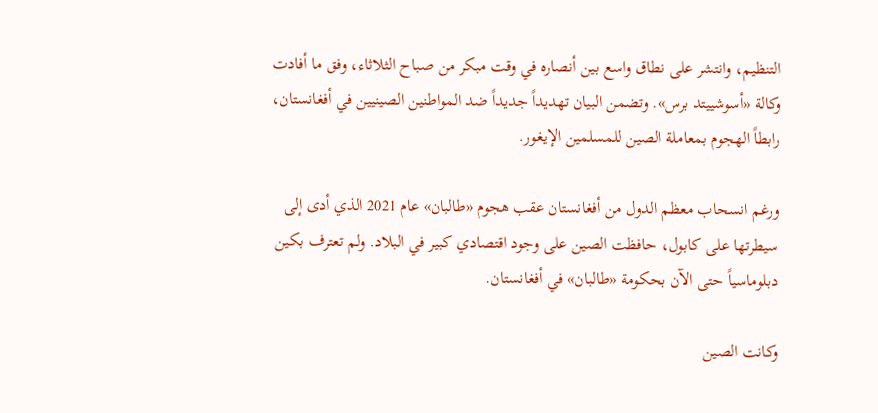التنظيم، وانتشر على نطاق واسع بين أنصاره في وقت مبكر من صباح الثلاثاء، وفق ما أفادت وكالة «أسوشييتد برس». وتضمن البيان تهديداً جديداً ضد المواطنين الصينيين في أفغانستان، رابطاً الهجوم بمعاملة الصين للمسلمين الإيغور.

ورغم انسحاب معظم الدول من أفغانستان عقب هجوم «طالبان» عام 2021 الذي أدى إلى سيطرتها على كابول، حافظت الصين على وجود اقتصادي كبير في البلاد. ولم تعترف بكين دبلوماسياً حتى الآن بحكومة «طالبان» في أفغانستان.

وكانت الصين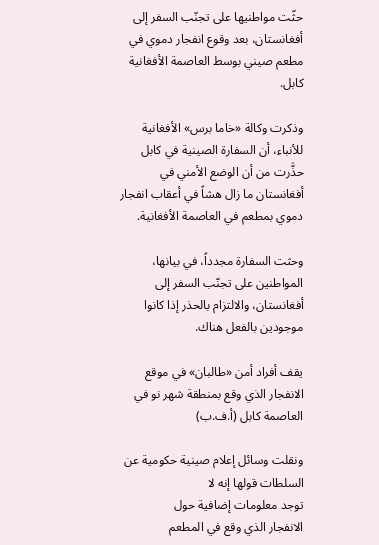حثّت مواطنيها على تجنّب السفر إلى أفغانستان، بعد وقوع انفجار دموي في مطعم صيني بوسط العاصمة الأفغانية كابل.

وذكرت وكالة «خاما برس» الأفغانية للأنباء، أن السفارة الصينية في كابل حذَّرت من أن الوضع الأمني في أفغانستان ما زال هشاً في أعقاب انفجار دموي بمطعم في العاصمة الأفغانية.

وحثت السفارة مجدداً، في بيانها، المواطنين على تجنّب السفر إلى أفغانستان، والالتزام بالحذر إذا كانوا موجودين بالفعل هناك.

يقف أفراد أمن «طالبان» في موقع الانفجار الذي وقع بمنطقة شهر نو في العاصمة كابل (أ.ف.ب)

ونقلت وسائل إعلام صينية حكومية عن السلطات قولها إنه ‌لا توجد ‌معلومات ‌إضافية حول الانفجار ‌الذي وقع في المطعم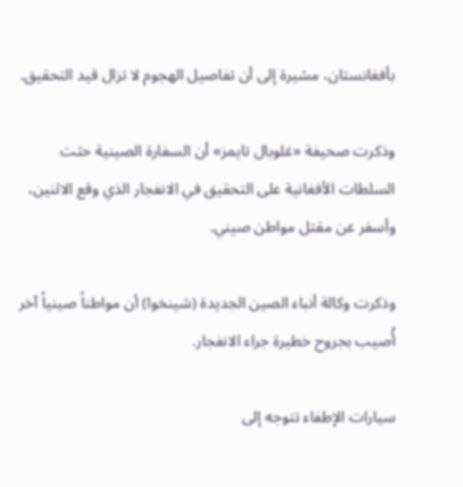بأفغانستان، مشيرة إلى أن تفاصيل الهجوم لا ‌تزال قيد التحقيق.

وذكرت صحيفة «غلوبال تايمز» أن السفارة الصينية حثت السلطات الأفغانية على التحقيق في الانفجار الذي وقع الاثنين، وأسفر عن مقتل مواطن صيني.

وذكرت وكالة أنباء الصين الجديدة (شينخوا) أن مواطناً صينياً آخر أُصيب بجروح خطيرة جراء ‌الانفجار.

سيارات الإطفاء تتوجه إلى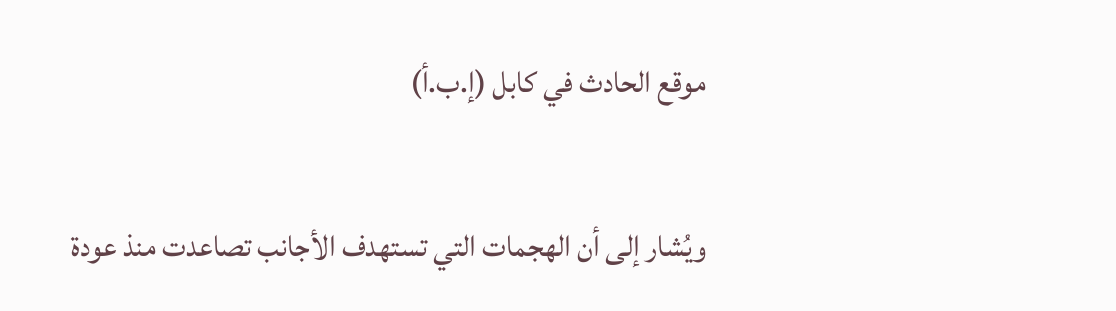موقع الحادث في كابل (إ.ب.أ)

ويُشار إلى أن الهجمات التي تستهدف الأجانب تصاعدت منذ عودة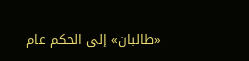«طالبان» إلى الحكم عام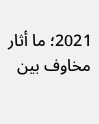2021؛ ما أثار مخاوف بين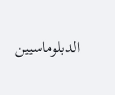الدبلوماسيين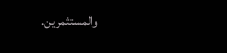والمستثمرين.